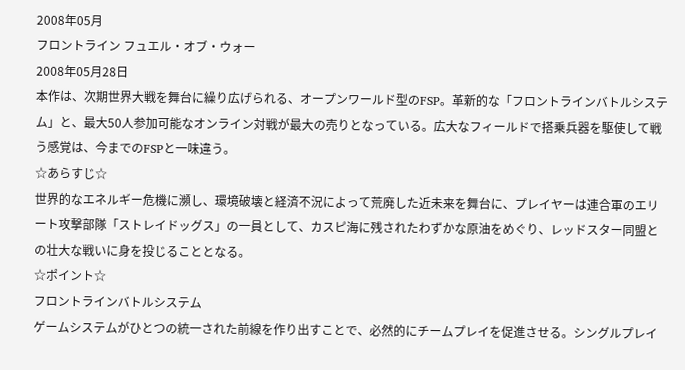2008年05月
フロントライン フュエル・オブ・ウォー
2008年05月28日
本作は、次期世界大戦を舞台に繰り広げられる、オープンワールド型のFSP。革新的な「フロントラインバトルシステム」と、最大50人参加可能なオンライン対戦が最大の売りとなっている。広大なフィールドで搭乗兵器を駆使して戦う感覚は、今までのFSPと一味違う。
☆あらすじ☆
世界的なエネルギー危機に瀕し、環境破壊と経済不況によって荒廃した近未来を舞台に、プレイヤーは連合軍のエリート攻撃部隊「ストレイドッグス」の一員として、カスピ海に残されたわずかな原油をめぐり、レッドスター同盟との壮大な戦いに身を投じることとなる。
☆ポイント☆
フロントラインバトルシステム
ゲームシステムがひとつの統一された前線を作り出すことで、必然的にチームプレイを促進させる。シングルプレイ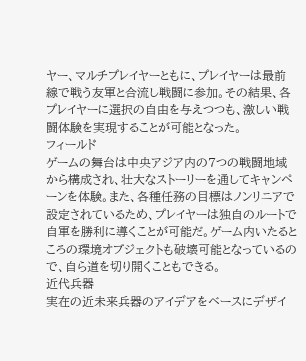ヤー、マルチプレイヤーともに、プレイヤーは最前線で戦う友軍と合流し戦闘に参加。その結果、各プレイヤーに選択の自由を与えつつも、激しい戦闘体験を実現することが可能となった。
フィールド
ゲームの舞台は中央アジア内の7つの戦闘地域から構成され、壮大なストーリーを通してキャンペーンを体験。また、各種任務の目標はノンリニアで設定されているため、プレイヤーは独自のルートで自軍を勝利に導くことが可能だ。ゲーム内いたるところの環境オブジェクトも破壊可能となっているので、自ら道を切り開くこともできる。
近代兵器
実在の近未来兵器のアイデアをベースにデザイ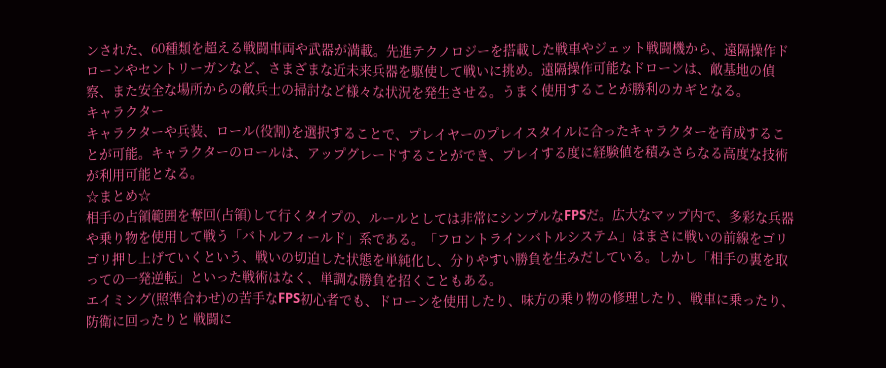ンされた、60種類を超える戦闘車両や武器が満載。先進テクノロジーを搭載した戦車やジェット戦闘機から、遠隔操作ドローンやセントリーガンなど、さまざまな近未来兵器を駆使して戦いに挑め。遠隔操作可能なドローンは、敵基地の偵察、また安全な場所からの敵兵士の掃討など様々な状況を発生させる。うまく使用することが勝利のカギとなる。
キャラクター
キャラクターや兵装、ロール(役割)を選択することで、プレイヤーのプレイスタイルに合ったキャラクターを育成することが可能。キャラクターのロールは、アップグレードすることができ、プレイする度に経験値を積みさらなる高度な技術が利用可能となる。
☆まとめ☆
相手の占領範囲を奪回(占領)して行くタイプの、ルールとしては非常にシンプルなFPSだ。広大なマップ内で、多彩な兵器や乗り物を使用して戦う「バトルフィールド」系である。「フロントラインバトルシステム」はまさに戦いの前線をゴリゴリ押し上げていくという、戦いの切迫した状態を単純化し、分りやすい勝負を生みだしている。しかし「相手の裏を取っての一発逆転」といった戦術はなく、単調な勝負を招くこともある。
エイミング(照準合わせ)の苦手なFPS初心者でも、ドローンを使用したり、味方の乗り物の修理したり、戦車に乗ったり、防衛に回ったりと 戦闘に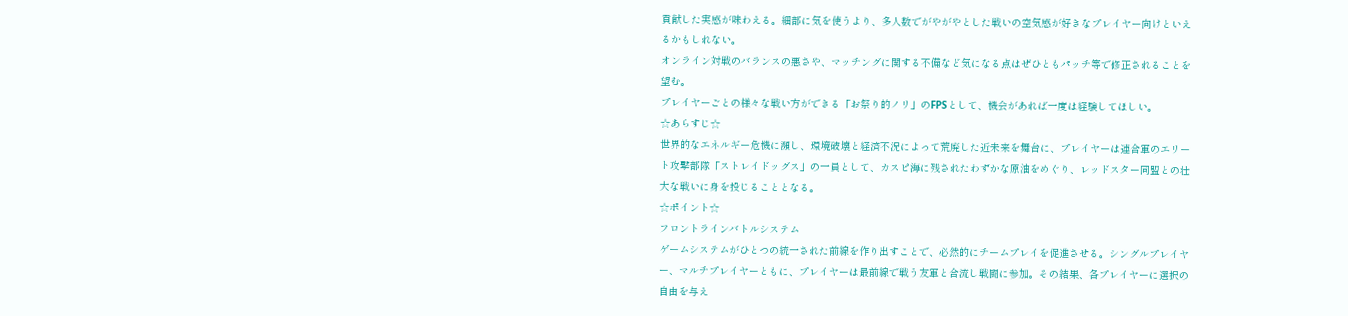貢献した実感が味わえる。細部に気を使うより、多人数でがやがやとした戦いの空気感が好きなプレイヤー向けといえるかもしれない。
オンライン対戦のバランスの悪さや、マッチングに関する不備など気になる点はぜひともパッチ等で修正されることを望む。
プレイヤーごとの様々な戦い方ができる「お祭り的ノリ」のFPSとして、機会があれば一度は経験してほしい。
☆あらすじ☆
世界的なエネルギー危機に瀕し、環境破壊と経済不況によって荒廃した近未来を舞台に、プレイヤーは連合軍のエリート攻撃部隊「ストレイドッグス」の一員として、カスピ海に残されたわずかな原油をめぐり、レッドスター同盟との壮大な戦いに身を投じることとなる。
☆ポイント☆
フロントラインバトルシステム
ゲームシステムがひとつの統一された前線を作り出すことで、必然的にチームプレイを促進させる。シングルプレイヤー、マルチプレイヤーともに、プレイヤーは最前線で戦う友軍と合流し戦闘に参加。その結果、各プレイヤーに選択の自由を与え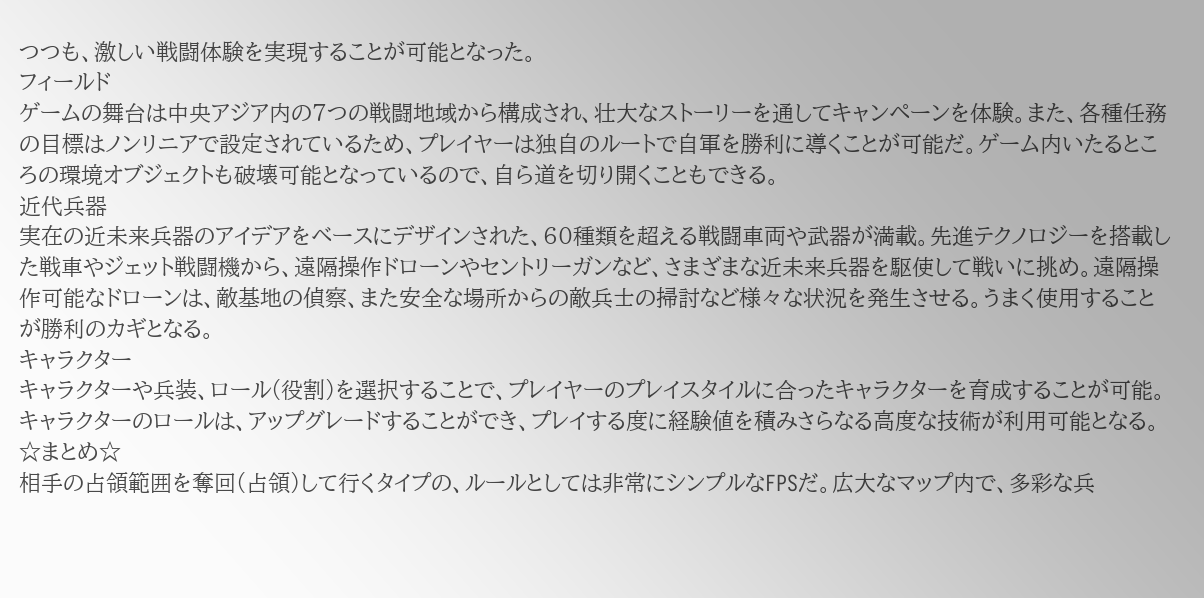つつも、激しい戦闘体験を実現することが可能となった。
フィールド
ゲームの舞台は中央アジア内の7つの戦闘地域から構成され、壮大なストーリーを通してキャンペーンを体験。また、各種任務の目標はノンリニアで設定されているため、プレイヤーは独自のルートで自軍を勝利に導くことが可能だ。ゲーム内いたるところの環境オブジェクトも破壊可能となっているので、自ら道を切り開くこともできる。
近代兵器
実在の近未来兵器のアイデアをベースにデザインされた、60種類を超える戦闘車両や武器が満載。先進テクノロジーを搭載した戦車やジェット戦闘機から、遠隔操作ドローンやセントリーガンなど、さまざまな近未来兵器を駆使して戦いに挑め。遠隔操作可能なドローンは、敵基地の偵察、また安全な場所からの敵兵士の掃討など様々な状況を発生させる。うまく使用することが勝利のカギとなる。
キャラクター
キャラクターや兵装、ロール(役割)を選択することで、プレイヤーのプレイスタイルに合ったキャラクターを育成することが可能。キャラクターのロールは、アップグレードすることができ、プレイする度に経験値を積みさらなる高度な技術が利用可能となる。
☆まとめ☆
相手の占領範囲を奪回(占領)して行くタイプの、ルールとしては非常にシンプルなFPSだ。広大なマップ内で、多彩な兵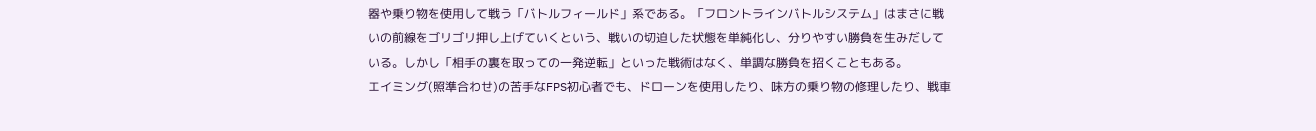器や乗り物を使用して戦う「バトルフィールド」系である。「フロントラインバトルシステム」はまさに戦いの前線をゴリゴリ押し上げていくという、戦いの切迫した状態を単純化し、分りやすい勝負を生みだしている。しかし「相手の裏を取っての一発逆転」といった戦術はなく、単調な勝負を招くこともある。
エイミング(照準合わせ)の苦手なFPS初心者でも、ドローンを使用したり、味方の乗り物の修理したり、戦車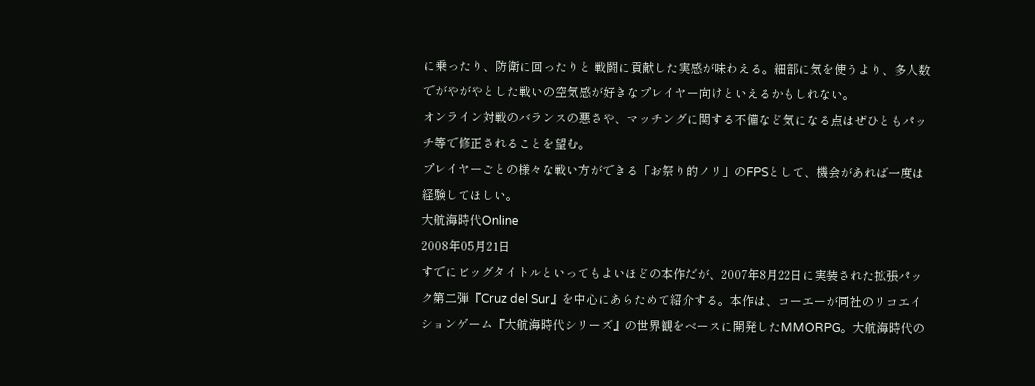に乗ったり、防衛に回ったりと 戦闘に貢献した実感が味わえる。細部に気を使うより、多人数でがやがやとした戦いの空気感が好きなプレイヤー向けといえるかもしれない。
オンライン対戦のバランスの悪さや、マッチングに関する不備など気になる点はぜひともパッチ等で修正されることを望む。
プレイヤーごとの様々な戦い方ができる「お祭り的ノリ」のFPSとして、機会があれば一度は経験してほしい。
大航海時代Online
2008年05月21日
すでにビッグタイトルといってもよいほどの本作だが、2007年8月22日に実装された拡張パック第二弾『Cruz del Sur』を中心にあらためて紹介する。本作は、コーエーが同社のリコエイションゲーム『大航海時代シリーズ』の世界観をベースに開発したMMORPG。大航海時代の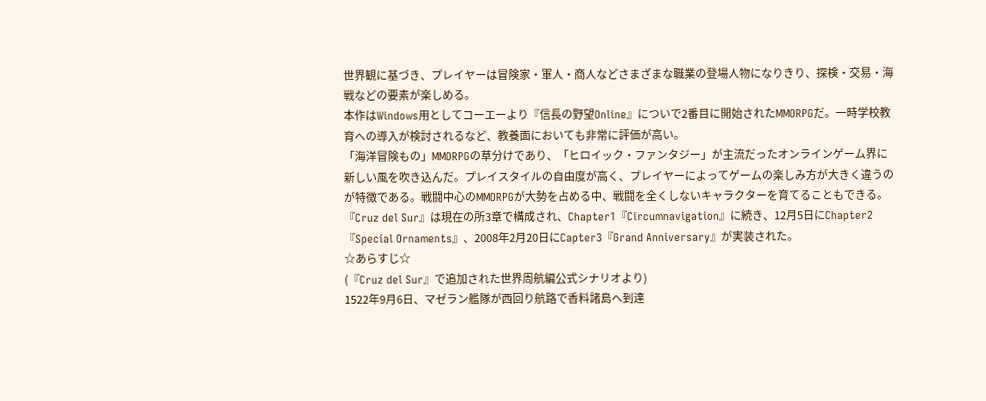世界観に基づき、プレイヤーは冒険家・軍人・商人などさまざまな職業の登場人物になりきり、探検・交易・海戦などの要素が楽しめる。
本作はWindows用としてコーエーより『信長の野望Online』についで2番目に開始されたMMORPGだ。一時学校教育への導入が検討されるなど、教養面においても非常に評価が高い。
「海洋冒険もの」MMORPGの草分けであり、「ヒロイック・ファンタジー」が主流だったオンラインゲーム界に新しい風を吹き込んだ。プレイスタイルの自由度が高く、プレイヤーによってゲームの楽しみ方が大きく違うのが特徴である。戦闘中心のMMORPGが大勢を占める中、戦闘を全くしないキャラクターを育てることもできる。
『Cruz del Sur』は現在の所3章で構成され、Chapter1『Circumnavigation』に続き、12月5日にChapter2『Special Ornaments』、2008年2月20日にCapter3『Grand Anniversary』が実装された。
☆あらすじ☆
(『Cruz del Sur』で追加された世界周航編公式シナリオより)
1522年9月6日、マゼラン艦隊が西回り航路で香料諸島へ到達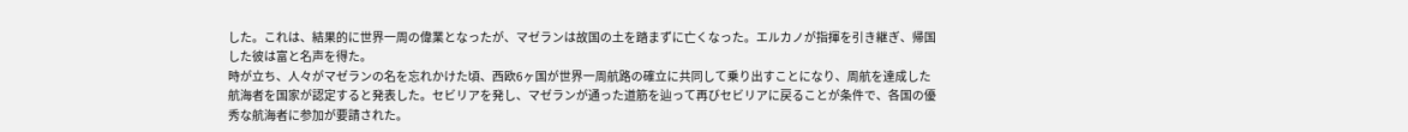した。これは、結果的に世界一周の偉業となったが、マゼランは故国の土を踏まずに亡くなった。エルカノが指揮を引き継ぎ、帰国した彼は富と名声を得た。
時が立ち、人々がマゼランの名を忘れかけた頃、西欧6ヶ国が世界一周航路の確立に共同して乗り出すことになり、周航を達成した航海者を国家が認定すると発表した。セビリアを発し、マゼランが通った道筋を辿って再びセビリアに戻ることが条件で、各国の優秀な航海者に参加が要請された。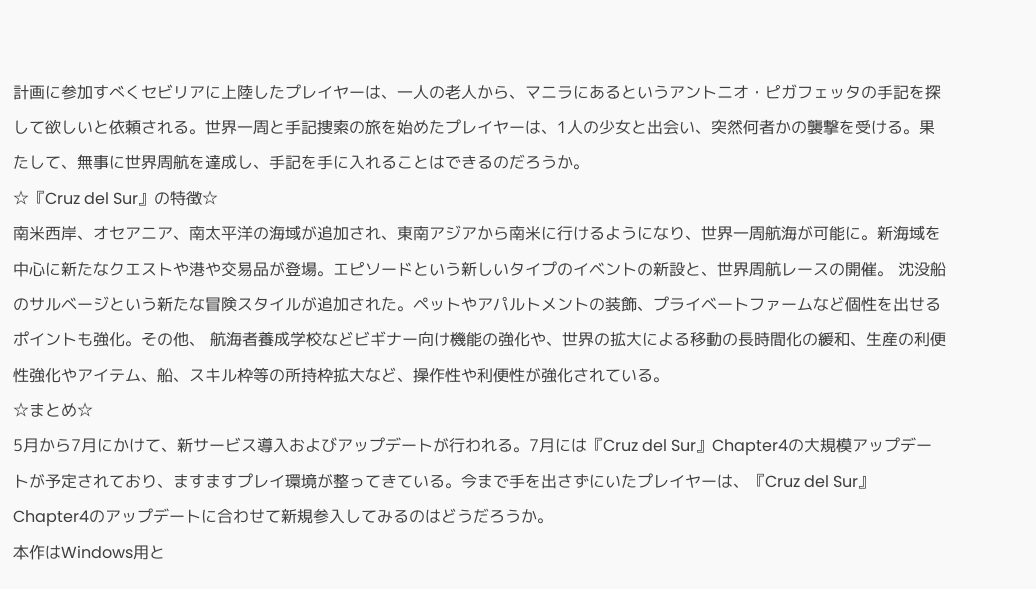計画に参加すべくセビリアに上陸したプレイヤーは、一人の老人から、マニラにあるというアントニオ・ピガフェッタの手記を探して欲しいと依頼される。世界一周と手記捜索の旅を始めたプレイヤーは、1人の少女と出会い、突然何者かの襲撃を受ける。果たして、無事に世界周航を達成し、手記を手に入れることはできるのだろうか。
☆『Cruz del Sur』の特徴☆
南米西岸、オセアニア、南太平洋の海域が追加され、東南アジアから南米に行けるようになり、世界一周航海が可能に。新海域を中心に新たなクエストや港や交易品が登場。エピソードという新しいタイプのイベントの新設と、世界周航レースの開催。 沈没船のサルベージという新たな冒険スタイルが追加された。ペットやアパルトメントの装飾、プライベートファームなど個性を出せるポイントも強化。その他、 航海者養成学校などビギナー向け機能の強化や、世界の拡大による移動の長時間化の緩和、生産の利便性強化やアイテム、船、スキル枠等の所持枠拡大など、操作性や利便性が強化されている。
☆まとめ☆
5月から7月にかけて、新サービス導入およびアップデートが行われる。7月には『Cruz del Sur』Chapter4の大規模アップデートが予定されており、ますますプレイ環境が整ってきている。今まで手を出さずにいたプレイヤーは、『Cruz del Sur』Chapter4のアップデートに合わせて新規参入してみるのはどうだろうか。
本作はWindows用と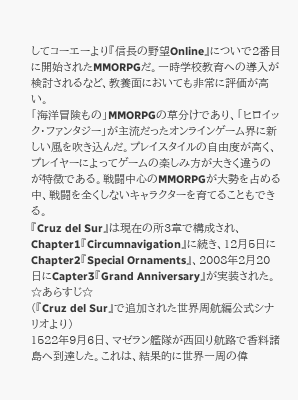してコーエーより『信長の野望Online』についで2番目に開始されたMMORPGだ。一時学校教育への導入が検討されるなど、教養面においても非常に評価が高い。
「海洋冒険もの」MMORPGの草分けであり、「ヒロイック・ファンタジー」が主流だったオンラインゲーム界に新しい風を吹き込んだ。プレイスタイルの自由度が高く、プレイヤーによってゲームの楽しみ方が大きく違うのが特徴である。戦闘中心のMMORPGが大勢を占める中、戦闘を全くしないキャラクターを育てることもできる。
『Cruz del Sur』は現在の所3章で構成され、Chapter1『Circumnavigation』に続き、12月5日にChapter2『Special Ornaments』、2008年2月20日にCapter3『Grand Anniversary』が実装された。
☆あらすじ☆
(『Cruz del Sur』で追加された世界周航編公式シナリオより)
1522年9月6日、マゼラン艦隊が西回り航路で香料諸島へ到達した。これは、結果的に世界一周の偉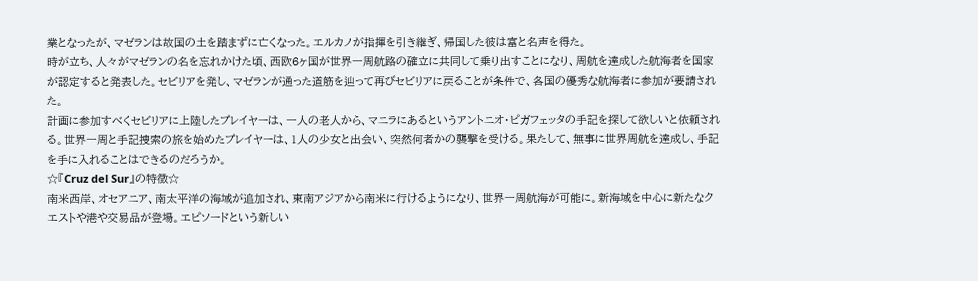業となったが、マゼランは故国の土を踏まずに亡くなった。エルカノが指揮を引き継ぎ、帰国した彼は富と名声を得た。
時が立ち、人々がマゼランの名を忘れかけた頃、西欧6ヶ国が世界一周航路の確立に共同して乗り出すことになり、周航を達成した航海者を国家が認定すると発表した。セビリアを発し、マゼランが通った道筋を辿って再びセビリアに戻ることが条件で、各国の優秀な航海者に参加が要請された。
計画に参加すべくセビリアに上陸したプレイヤーは、一人の老人から、マニラにあるというアントニオ・ピガフェッタの手記を探して欲しいと依頼される。世界一周と手記捜索の旅を始めたプレイヤーは、1人の少女と出会い、突然何者かの襲撃を受ける。果たして、無事に世界周航を達成し、手記を手に入れることはできるのだろうか。
☆『Cruz del Sur』の特徴☆
南米西岸、オセアニア、南太平洋の海域が追加され、東南アジアから南米に行けるようになり、世界一周航海が可能に。新海域を中心に新たなクエストや港や交易品が登場。エピソードという新しい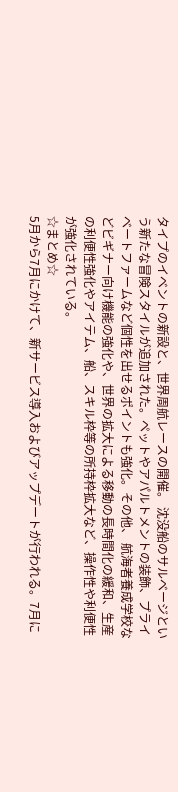タイプのイベントの新設と、世界周航レースの開催。 沈没船のサルベージという新たな冒険スタイルが追加された。ペットやアパルトメントの装飾、プライベートファームなど個性を出せるポイントも強化。その他、 航海者養成学校などビギナー向け機能の強化や、世界の拡大による移動の長時間化の緩和、生産の利便性強化やアイテム、船、スキル枠等の所持枠拡大など、操作性や利便性が強化されている。
☆まとめ☆
5月から7月にかけて、新サービス導入およびアップデートが行われる。7月に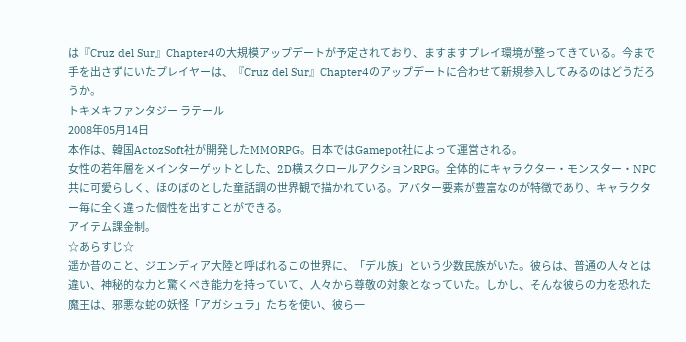は『Cruz del Sur』Chapter4の大規模アップデートが予定されており、ますますプレイ環境が整ってきている。今まで手を出さずにいたプレイヤーは、『Cruz del Sur』Chapter4のアップデートに合わせて新規参入してみるのはどうだろうか。
トキメキファンタジー ラテール
2008年05月14日
本作は、韓国ActozSoft社が開発したMMORPG。日本ではGamepot社によって運営される。
女性の若年層をメインターゲットとした、2D横スクロールアクションRPG。全体的にキャラクター・モンスター・NPC共に可愛らしく、ほのぼのとした童話調の世界観で描かれている。アバター要素が豊富なのが特徴であり、キャラクター毎に全く違った個性を出すことができる。
アイテム課金制。
☆あらすじ☆
遥か昔のこと、ジエンディア大陸と呼ばれるこの世界に、「デル族」という少数民族がいた。彼らは、普通の人々とは違い、神秘的な力と驚くべき能力を持っていて、人々から尊敬の対象となっていた。しかし、そんな彼らの力を恐れた魔王は、邪悪な蛇の妖怪「アガシュラ」たちを使い、彼ら一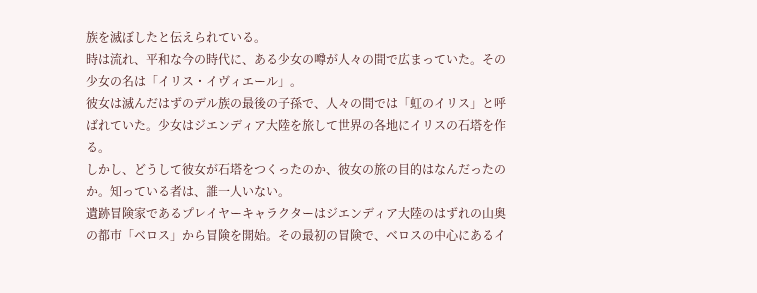族を滅ぼしたと伝えられている。
時は流れ、平和な今の時代に、ある少女の噂が人々の間で広まっていた。その少女の名は「イリス・イヴィエール」。
彼女は滅んだはずのデル族の最後の子孫で、人々の間では「虹のイリス」と呼ばれていた。少女はジエンディア大陸を旅して世界の各地にイリスの石塔を作る。
しかし、どうして彼女が石塔をつくったのか、彼女の旅の目的はなんだったのか。知っている者は、誰一人いない。
遺跡冒険家であるプレイヤーキャラクターはジエンディア大陸のはずれの山奥の都市「ベロス」から冒険を開始。その最初の冒険で、ベロスの中心にあるイ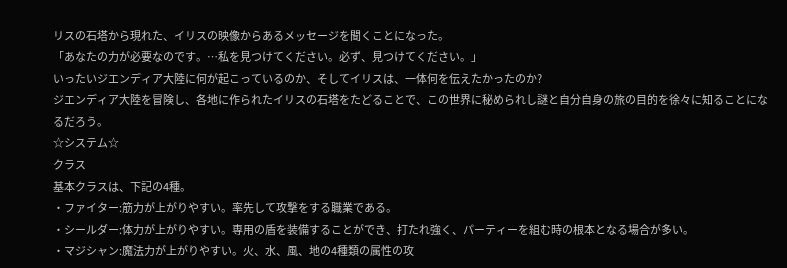リスの石塔から現れた、イリスの映像からあるメッセージを聞くことになった。
「あなたの力が必要なのです。…私を見つけてください。必ず、見つけてください。」
いったいジエンディア大陸に何が起こっているのか、そしてイリスは、一体何を伝えたかったのか?
ジエンディア大陸を冒険し、各地に作られたイリスの石塔をたどることで、この世界に秘められし謎と自分自身の旅の目的を徐々に知ることになるだろう。
☆システム☆
クラス
基本クラスは、下記の4種。
・ファイター:筋力が上がりやすい。率先して攻撃をする職業である。
・シールダー:体力が上がりやすい。専用の盾を装備することができ、打たれ強く、パーティーを組む時の根本となる場合が多い。
・マジシャン:魔法力が上がりやすい。火、水、風、地の4種類の属性の攻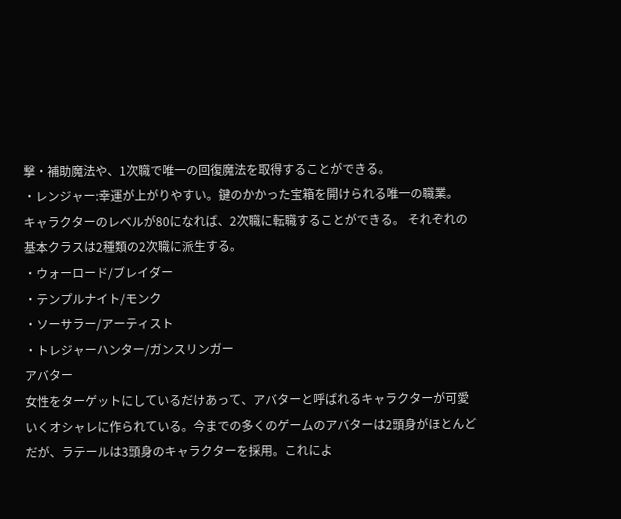撃・補助魔法や、1次職で唯一の回復魔法を取得することができる。
・レンジャー:幸運が上がりやすい。鍵のかかった宝箱を開けられる唯一の職業。
キャラクターのレベルが80になれば、2次職に転職することができる。 それぞれの基本クラスは2種類の2次職に派生する。
・ウォーロード/ブレイダー
・テンプルナイト/モンク
・ソーサラー/アーティスト
・トレジャーハンター/ガンスリンガー
アバター
女性をターゲットにしているだけあって、アバターと呼ばれるキャラクターが可愛いくオシャレに作られている。今までの多くのゲームのアバターは2頭身がほとんどだが、ラテールは3頭身のキャラクターを採用。これによ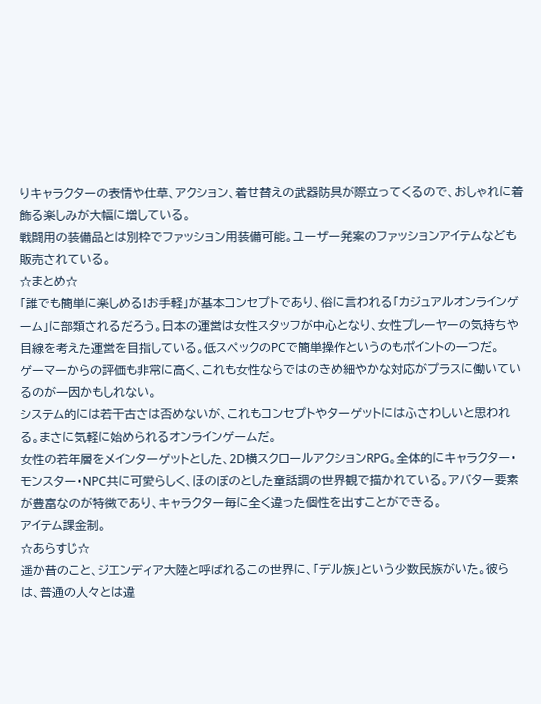りキャラクターの表情や仕草、アクション、着せ替えの武器防具が際立ってくるので、おしゃれに着飾る楽しみが大幅に増している。
戦闘用の装備品とは別枠でファッション用装備可能。ユーザー発案のファッションアイテムなども販売されている。
☆まとめ☆
「誰でも簡単に楽しめる!お手軽」が基本コンセプトであり、俗に言われる「カジュアルオンラインゲーム」に部類されるだろう。日本の運営は女性スタッフが中心となり、女性プレーヤーの気持ちや目線を考えた運営を目指している。低スペックのPCで簡単操作というのもポイントの一つだ。
ゲーマーからの評価も非常に高く、これも女性ならではのきめ細やかな対応がプラスに働いているのが一因かもしれない。
システム的には若干古さは否めないが、これもコンセプトやターゲットにはふさわしいと思われる。まさに気軽に始められるオンラインゲームだ。
女性の若年層をメインターゲットとした、2D横スクロールアクションRPG。全体的にキャラクター・モンスター・NPC共に可愛らしく、ほのぼのとした童話調の世界観で描かれている。アバター要素が豊富なのが特徴であり、キャラクター毎に全く違った個性を出すことができる。
アイテム課金制。
☆あらすじ☆
遥か昔のこと、ジエンディア大陸と呼ばれるこの世界に、「デル族」という少数民族がいた。彼らは、普通の人々とは違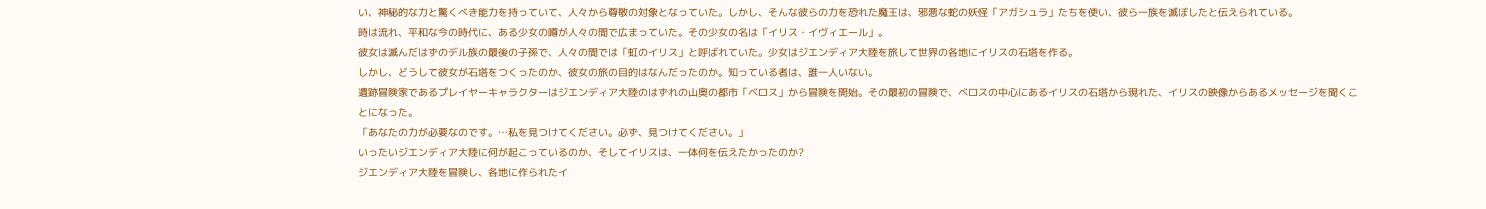い、神秘的な力と驚くべき能力を持っていて、人々から尊敬の対象となっていた。しかし、そんな彼らの力を恐れた魔王は、邪悪な蛇の妖怪「アガシュラ」たちを使い、彼ら一族を滅ぼしたと伝えられている。
時は流れ、平和な今の時代に、ある少女の噂が人々の間で広まっていた。その少女の名は「イリス・イヴィエール」。
彼女は滅んだはずのデル族の最後の子孫で、人々の間では「虹のイリス」と呼ばれていた。少女はジエンディア大陸を旅して世界の各地にイリスの石塔を作る。
しかし、どうして彼女が石塔をつくったのか、彼女の旅の目的はなんだったのか。知っている者は、誰一人いない。
遺跡冒険家であるプレイヤーキャラクターはジエンディア大陸のはずれの山奥の都市「ベロス」から冒険を開始。その最初の冒険で、ベロスの中心にあるイリスの石塔から現れた、イリスの映像からあるメッセージを聞くことになった。
「あなたの力が必要なのです。…私を見つけてください。必ず、見つけてください。」
いったいジエンディア大陸に何が起こっているのか、そしてイリスは、一体何を伝えたかったのか?
ジエンディア大陸を冒険し、各地に作られたイ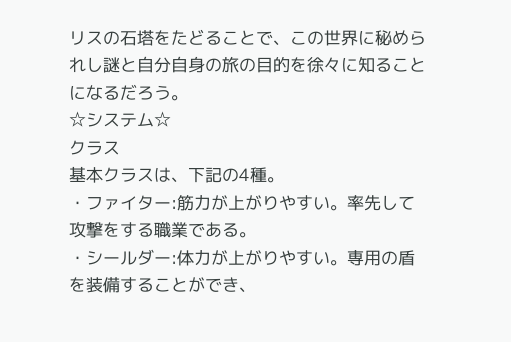リスの石塔をたどることで、この世界に秘められし謎と自分自身の旅の目的を徐々に知ることになるだろう。
☆システム☆
クラス
基本クラスは、下記の4種。
・ファイター:筋力が上がりやすい。率先して攻撃をする職業である。
・シールダー:体力が上がりやすい。専用の盾を装備することができ、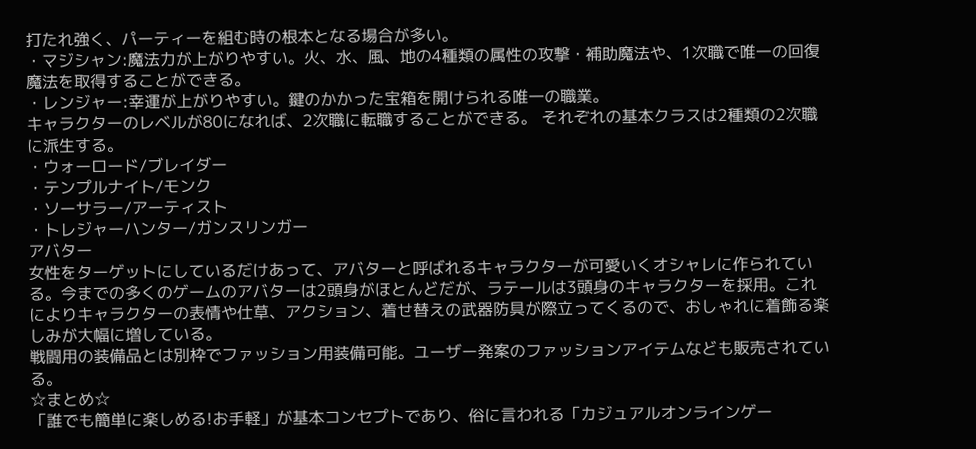打たれ強く、パーティーを組む時の根本となる場合が多い。
・マジシャン:魔法力が上がりやすい。火、水、風、地の4種類の属性の攻撃・補助魔法や、1次職で唯一の回復魔法を取得することができる。
・レンジャー:幸運が上がりやすい。鍵のかかった宝箱を開けられる唯一の職業。
キャラクターのレベルが80になれば、2次職に転職することができる。 それぞれの基本クラスは2種類の2次職に派生する。
・ウォーロード/ブレイダー
・テンプルナイト/モンク
・ソーサラー/アーティスト
・トレジャーハンター/ガンスリンガー
アバター
女性をターゲットにしているだけあって、アバターと呼ばれるキャラクターが可愛いくオシャレに作られている。今までの多くのゲームのアバターは2頭身がほとんどだが、ラテールは3頭身のキャラクターを採用。これによりキャラクターの表情や仕草、アクション、着せ替えの武器防具が際立ってくるので、おしゃれに着飾る楽しみが大幅に増している。
戦闘用の装備品とは別枠でファッション用装備可能。ユーザー発案のファッションアイテムなども販売されている。
☆まとめ☆
「誰でも簡単に楽しめる!お手軽」が基本コンセプトであり、俗に言われる「カジュアルオンラインゲー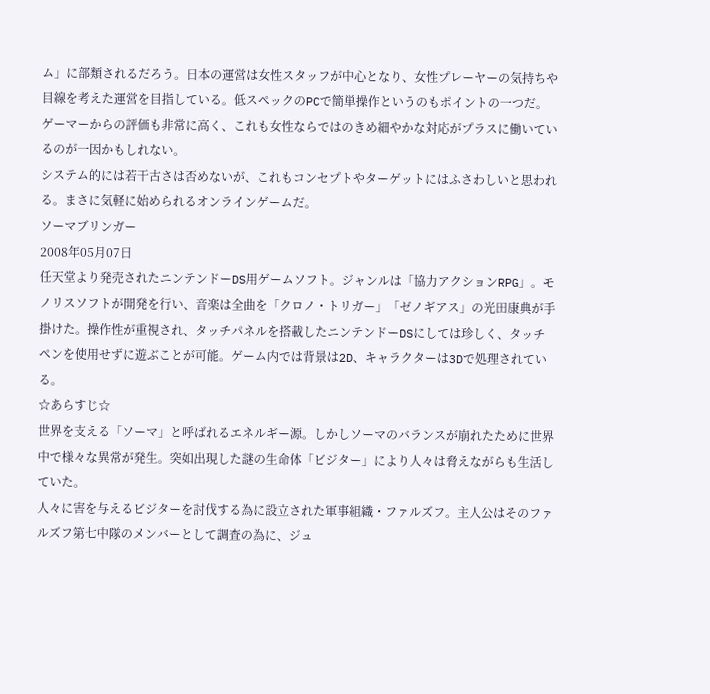ム」に部類されるだろう。日本の運営は女性スタッフが中心となり、女性プレーヤーの気持ちや目線を考えた運営を目指している。低スペックのPCで簡単操作というのもポイントの一つだ。
ゲーマーからの評価も非常に高く、これも女性ならではのきめ細やかな対応がプラスに働いているのが一因かもしれない。
システム的には若干古さは否めないが、これもコンセプトやターゲットにはふさわしいと思われる。まさに気軽に始められるオンラインゲームだ。
ソーマブリンガー
2008年05月07日
任天堂より発売されたニンテンドーDS用ゲームソフト。ジャンルは「協力アクションRPG」。モノリスソフトが開発を行い、音楽は全曲を「クロノ・トリガー」「ゼノギアス」の光田康典が手掛けた。操作性が重視され、タッチパネルを搭載したニンテンドーDSにしては珍しく、タッチペンを使用せずに遊ぶことが可能。ゲーム内では背景は2D、キャラクターは3Dで処理されている。
☆あらすじ☆
世界を支える「ソーマ」と呼ばれるエネルギー源。しかしソーマのバランスが崩れたために世界中で様々な異常が発生。突如出現した謎の生命体「ビジター」により人々は脅えながらも生活していた。
人々に害を与えるビジターを討伐する為に設立された軍事組織・ファルズフ。主人公はそのファルズフ第七中隊のメンバーとして調査の為に、ジュ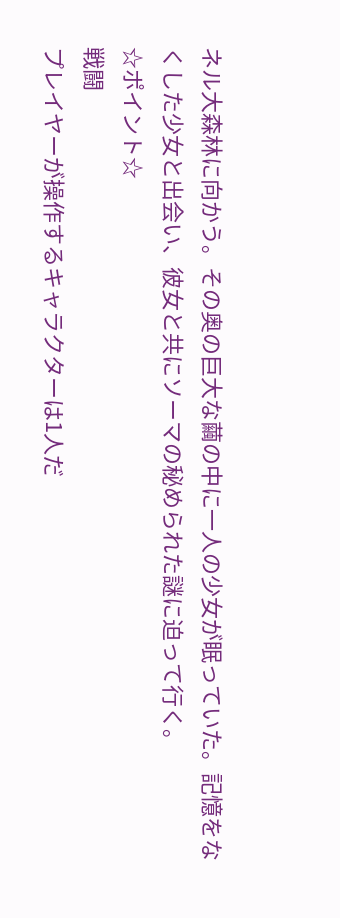ネル大森林に向かう。その奥の巨大な繭の中に一人の少女が眠っていた。記憶をなくした少女と出会い、彼女と共にソーマの秘められた謎に迫って行く。
☆ポイント☆
戦闘
プレイヤーが操作するキャラクターは1人だ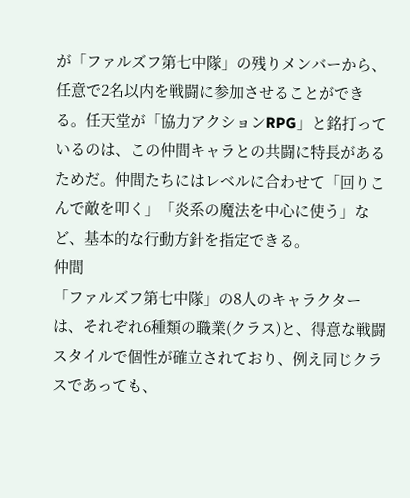が「ファルズフ第七中隊」の残りメンバーから、任意で2名以内を戦闘に参加させることができる。任天堂が「協力アクションRPG」と銘打っているのは、この仲間キャラとの共闘に特長があるためだ。仲間たちにはレベルに合わせて「回りこんで敵を叩く」「炎系の魔法を中心に使う」など、基本的な行動方針を指定できる。
仲間
「ファルズフ第七中隊」の8人のキャラクターは、それぞれ6種類の職業(クラス)と、得意な戦闘スタイルで個性が確立されており、例え同じクラスであっても、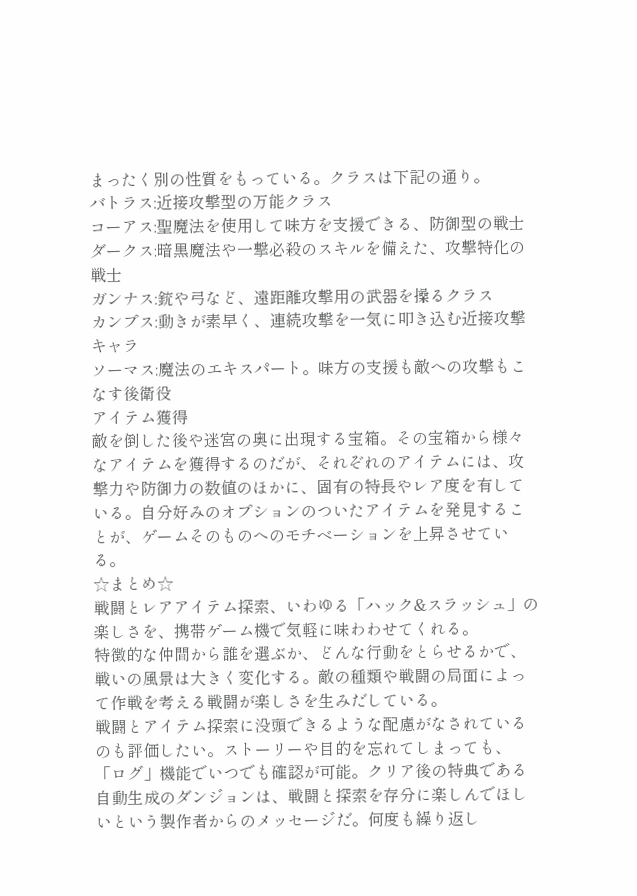まったく別の性質をもっている。クラスは下記の通り。
バトラス:近接攻撃型の万能クラス
コーアス:聖魔法を使用して味方を支援できる、防御型の戦士
ダークス:暗黒魔法や一撃必殺のスキルを備えた、攻撃特化の戦士
ガンナス:銃や弓など、遠距離攻撃用の武器を操るクラス
カンプス:動きが素早く、連続攻撃を一気に叩き込む近接攻撃キャラ
ソーマス:魔法のエキスパート。味方の支援も敵への攻撃もこなす後衛役
アイテム獲得
敵を倒した後や迷宮の奥に出現する宝箱。その宝箱から様々なアイテムを獲得するのだが、それぞれのアイテムには、攻撃力や防御力の数値のほかに、固有の特長やレア度を有している。自分好みのオプションのついたアイテムを発見することが、ゲームそのものへのモチベーションを上昇させている。
☆まとめ☆
戦闘とレアアイテム探索、いわゆる「ハック&スラッシュ」の楽しさを、携帯ゲーム機で気軽に味わわせてくれる。
特徴的な仲間から誰を選ぶか、どんな行動をとらせるかで、戦いの風景は大きく変化する。敵の種類や戦闘の局面によって作戦を考える戦闘が楽しさを生みだしている。
戦闘とアイテム探索に没頭できるような配慮がなされているのも評価したい。ストーリーや目的を忘れてしまっても、「ログ」機能でいつでも確認が可能。クリア後の特典である自動生成のダンジョンは、戦闘と探索を存分に楽しんでほしいという製作者からのメッセージだ。何度も繰り返し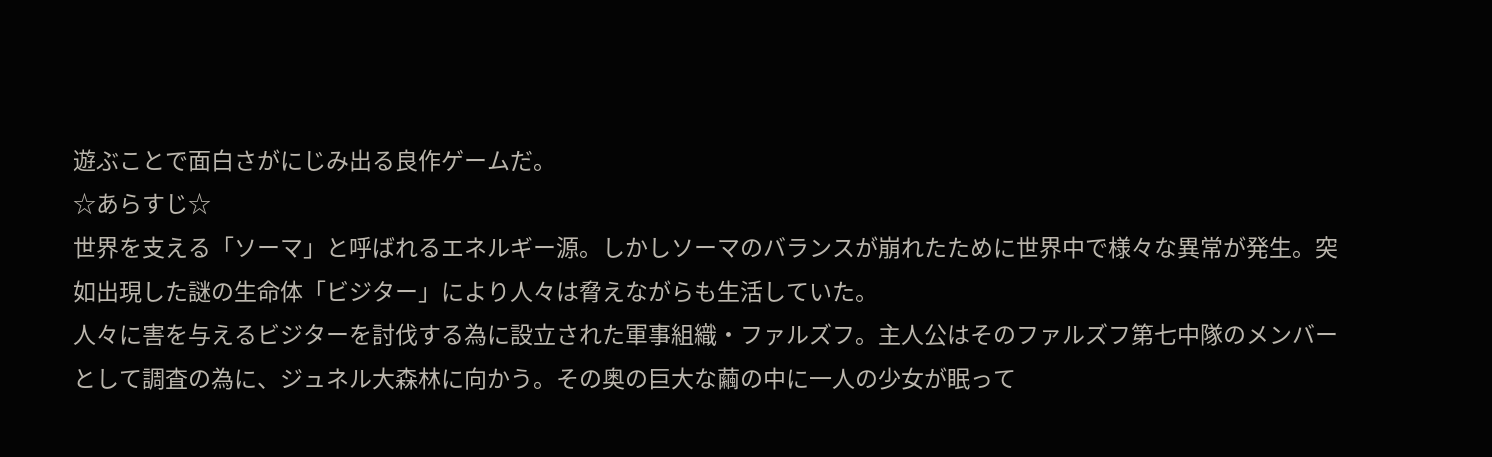遊ぶことで面白さがにじみ出る良作ゲームだ。
☆あらすじ☆
世界を支える「ソーマ」と呼ばれるエネルギー源。しかしソーマのバランスが崩れたために世界中で様々な異常が発生。突如出現した謎の生命体「ビジター」により人々は脅えながらも生活していた。
人々に害を与えるビジターを討伐する為に設立された軍事組織・ファルズフ。主人公はそのファルズフ第七中隊のメンバーとして調査の為に、ジュネル大森林に向かう。その奥の巨大な繭の中に一人の少女が眠って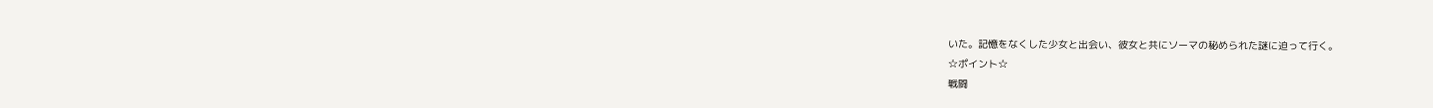いた。記憶をなくした少女と出会い、彼女と共にソーマの秘められた謎に迫って行く。
☆ポイント☆
戦闘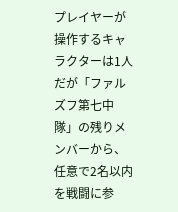プレイヤーが操作するキャラクターは1人だが「ファルズフ第七中隊」の残りメンバーから、任意で2名以内を戦闘に参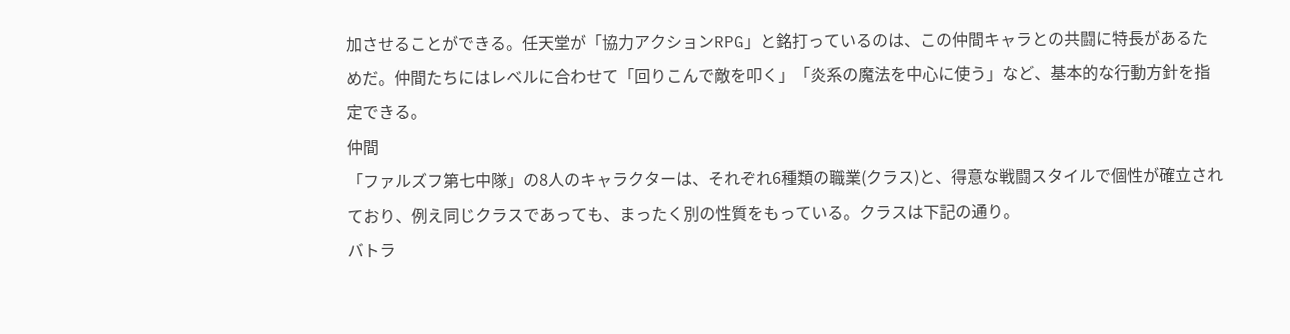加させることができる。任天堂が「協力アクションRPG」と銘打っているのは、この仲間キャラとの共闘に特長があるためだ。仲間たちにはレベルに合わせて「回りこんで敵を叩く」「炎系の魔法を中心に使う」など、基本的な行動方針を指定できる。
仲間
「ファルズフ第七中隊」の8人のキャラクターは、それぞれ6種類の職業(クラス)と、得意な戦闘スタイルで個性が確立されており、例え同じクラスであっても、まったく別の性質をもっている。クラスは下記の通り。
バトラ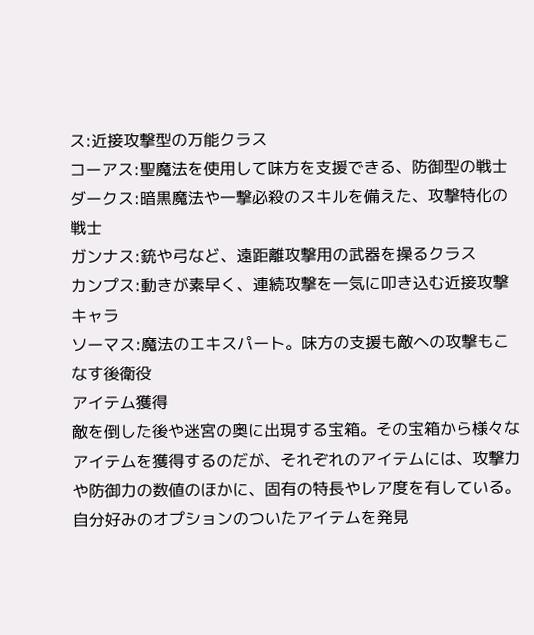ス:近接攻撃型の万能クラス
コーアス:聖魔法を使用して味方を支援できる、防御型の戦士
ダークス:暗黒魔法や一撃必殺のスキルを備えた、攻撃特化の戦士
ガンナス:銃や弓など、遠距離攻撃用の武器を操るクラス
カンプス:動きが素早く、連続攻撃を一気に叩き込む近接攻撃キャラ
ソーマス:魔法のエキスパート。味方の支援も敵への攻撃もこなす後衛役
アイテム獲得
敵を倒した後や迷宮の奥に出現する宝箱。その宝箱から様々なアイテムを獲得するのだが、それぞれのアイテムには、攻撃力や防御力の数値のほかに、固有の特長やレア度を有している。自分好みのオプションのついたアイテムを発見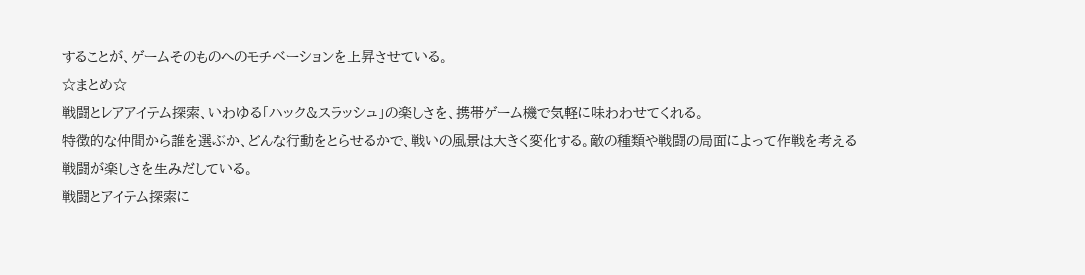することが、ゲームそのものへのモチベーションを上昇させている。
☆まとめ☆
戦闘とレアアイテム探索、いわゆる「ハック&スラッシュ」の楽しさを、携帯ゲーム機で気軽に味わわせてくれる。
特徴的な仲間から誰を選ぶか、どんな行動をとらせるかで、戦いの風景は大きく変化する。敵の種類や戦闘の局面によって作戦を考える戦闘が楽しさを生みだしている。
戦闘とアイテム探索に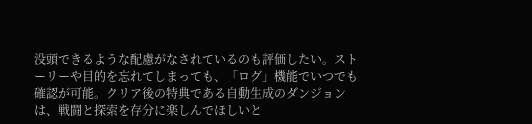没頭できるような配慮がなされているのも評価したい。ストーリーや目的を忘れてしまっても、「ログ」機能でいつでも確認が可能。クリア後の特典である自動生成のダンジョンは、戦闘と探索を存分に楽しんでほしいと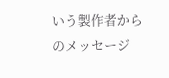いう製作者からのメッセージ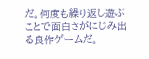だ。何度も繰り返し遊ぶことで面白さがにじみ出る良作ゲームだ。